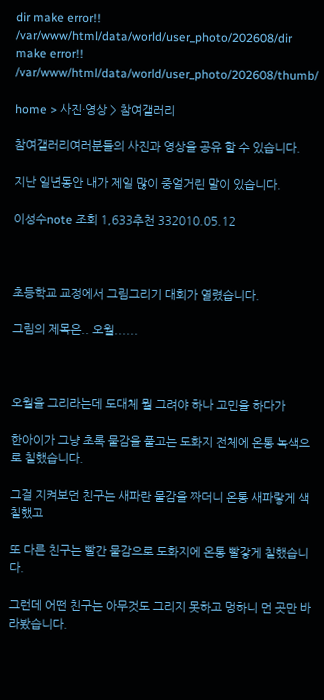dir make error!! /var/www/html/data/world/user_photo/202608/dir make error!! /var/www/html/data/world/user_photo/202608/thumb/

home > 사진·영상 > 참여갤러리

참여갤러리여러분들의 사진과 영상을 공유 할 수 있습니다.

지난 일년동안 내가 제일 많이 중얼거린 말이 있습니다.

이성수note 조회 1,633추천 332010.05.12



초등학교 교정에서 그림그리기 대회가 열렸습니다.

그림의 제목은.. 오월......



오월을 그리라는데 도대체 뭘 그려야 하나 고민을 하다가

한아이가 그냥 초록 물감을 풀고는 도화지 전체에 온통 녹색으로 칠했습니다.

그걸 지켜보던 친구는 새파란 물감을 짜더니 온통 새파랗게 색칠했고

또 다른 친구는 빨간 물감으로 도화지에 온통 빨갛게 칠했습니다.

그런데 어떤 친구는 아무것도 그리지 못하고 멍하니 먼 곳만 바라봤습니다.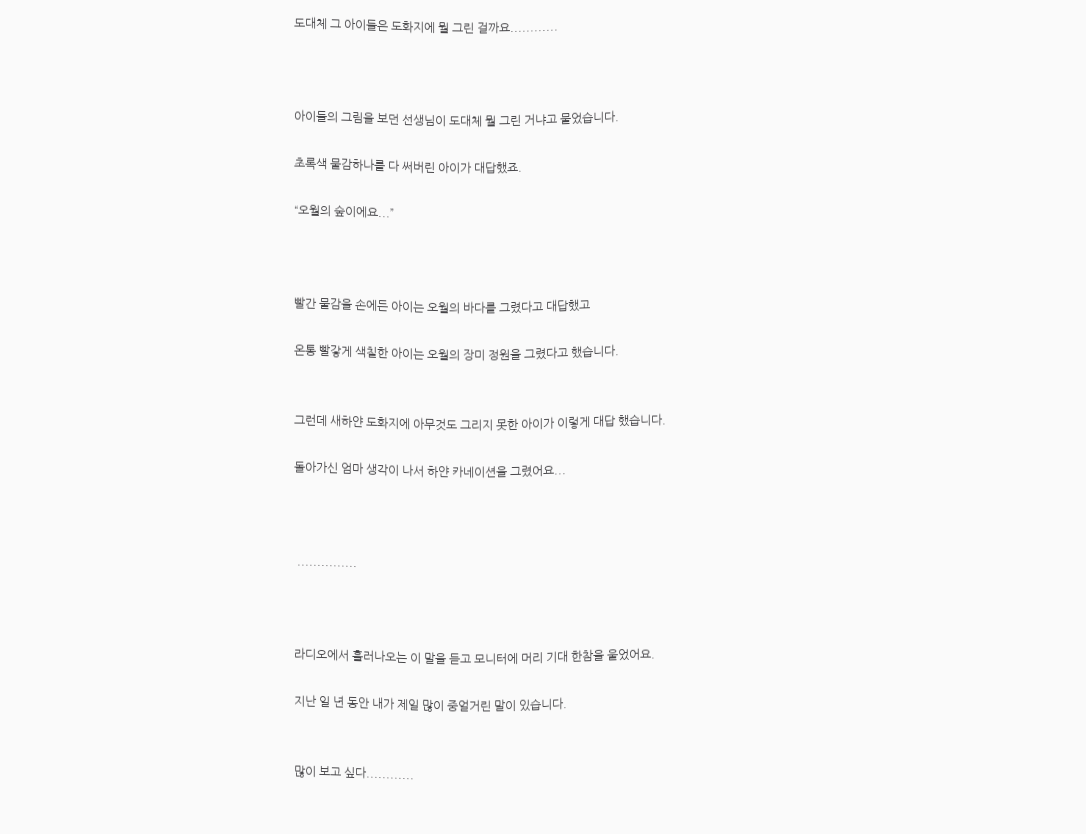도대체 그 아이들은 도화지에 뭘 그린 걸까요............



아이들의 그림을 보던 선생님이 도대체 뭘 그린 거냐고 물었습니다.

초록색 물감하나를 다 써버린 아이가 대답했죠.

“오월의 숲이에요...”



빨간 물감을 손에든 아이는 오월의 바다를 그렸다고 대답했고

온통 빨갛게 색칠한 아이는 오월의 장미 정원을 그렸다고 했습니다.


그런데 새하얀 도화지에 아무것도 그리지 못한 아이가 이렇게 대답 했습니다.

돌아가신 엄마 생각이 나서 하얀 카네이션을 그렸어요...



 ...............



라디오에서 흘러나오는 이 말을 듣고 모니터에 머리 기대 한참을 울었어요.

지난 일 년 동안 내가 제일 많이 중얼거린 말이 있습니다.


많이 보고 싶다............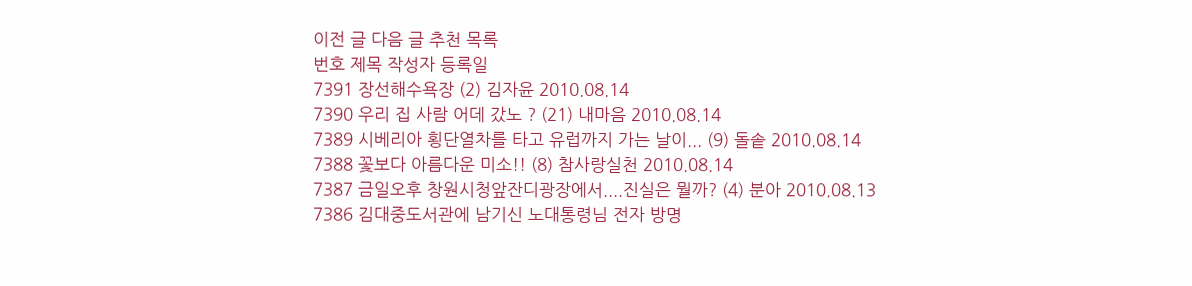이전 글 다음 글 추천 목록
번호 제목 작성자 등록일
7391 장선해수욕장 (2) 김자윤 2010.08.14
7390 우리 집 사람 어데 갔노 ? (21) 내마음 2010.08.14
7389 시베리아 횡단열차를 타고 유럽까지 가는 날이... (9) 돌솥 2010.08.14
7388 꽃보다 아름다운 미소!! (8) 참사랑실천 2010.08.14
7387 금일오후 창원시청앞잔디광장에서....진실은 뭘까? (4) 분아 2010.08.13
7386 김대중도서관에 남기신 노대통령님 전자 방명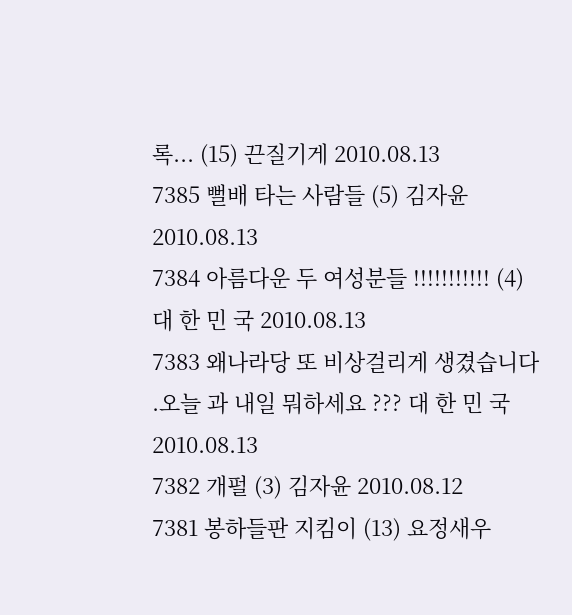록... (15) 끈질기게 2010.08.13
7385 뻘배 타는 사람들 (5) 김자윤 2010.08.13
7384 아름다운 두 여성분들 !!!!!!!!!!! (4) 대 한 민 국 2010.08.13
7383 왜나라당 또 비상걸리게 생겼습니다 .오늘 과 내일 뭐하세요 ??? 대 한 민 국 2010.08.13
7382 개펄 (3) 김자윤 2010.08.12
7381 봉하들판 지킴이 (13) 요정새우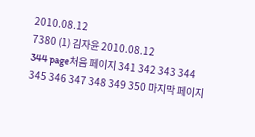2010.08.12
7380 (1) 김자윤 2010.08.12
344 page처음 페이지 341 342 343 344 345 346 347 348 349 350 마지막 페이지